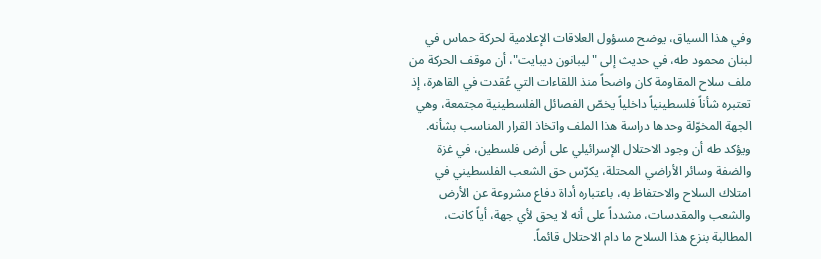وفي هذا السياق، يوضح مسؤول العلاقات الإعلامية لحركة حماس في لبنان محمود طه، في حديث إلى "ليبانون ديبايت"، أن موقف الحركة من ملف سلاح المقاومة كان واضحاً منذ اللقاءات التي عُقدت في القاهرة، إذ تعتبره شأناً فلسطينياً داخلياً يخصّ الفصائل الفلسطينية مجتمعة، وهي الجهة المخوّلة وحدها دراسة هذا الملف واتخاذ القرار المناسب بشأنه.
ويؤكد طه أن وجود الاحتلال الإسرائيلي على أرض فلسطين، في غزة والضفة وسائر الأراضي المحتلة، يكرّس حق الشعب الفلسطيني في امتلاك السلاح والاحتفاظ به، باعتباره أداة دفاع مشروعة عن الأرض والشعب والمقدسات، مشدداً على أنه لا يحق لأي جهة، أياً كانت، المطالبة بنزع هذا السلاح ما دام الاحتلال قائماً.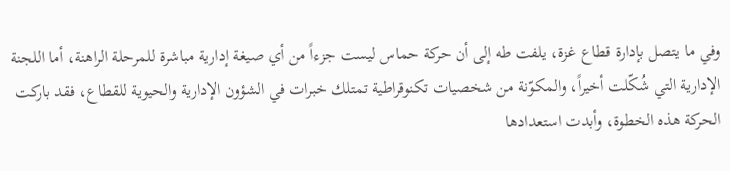وفي ما يتصل بإدارة قطاع غزة، يلفت طه إلى أن حركة حماس ليست جزءاً من أي صيغة إدارية مباشرة للمرحلة الراهنة، أما اللجنة الإدارية التي شُكّلت أخيراً، والمكوّنة من شخصيات تكنوقراطية تمتلك خبرات في الشؤون الإدارية والحيوية للقطاع، فقد باركت الحركة هذه الخطوة، وأبدت استعدادها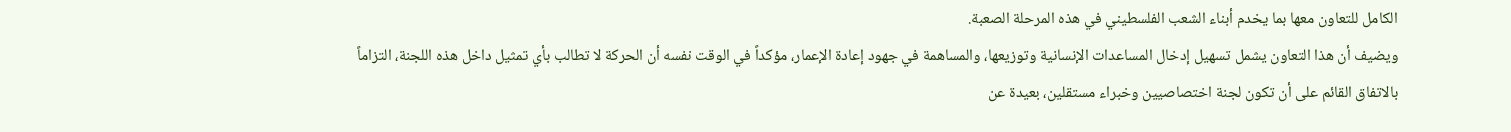الكامل للتعاون معها بما يخدم أبناء الشعب الفلسطيني في هذه المرحلة الصعبة.
ويضيف أن هذا التعاون يشمل تسهيل إدخال المساعدات الإنسانية وتوزيعها، والمساهمة في جهود إعادة الإعمار، مؤكداً في الوقت نفسه أن الحركة لا تطالب بأي تمثيل داخل هذه اللجنة، التزاماً بالاتفاق القائم على أن تكون لجنة اختصاصيين وخبراء مستقلين، بعيدة عن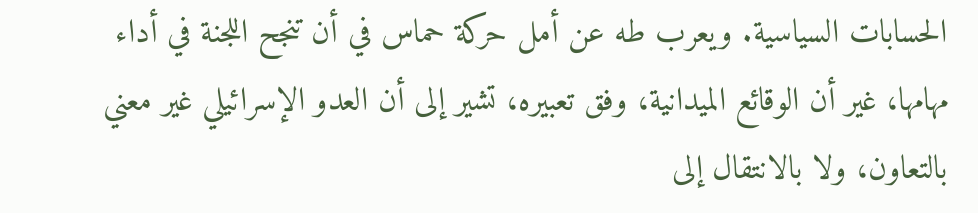الحسابات السياسية. ويعرب طه عن أمل حركة حماس في أن تنجح اللجنة في أداء مهامها، غير أن الوقائع الميدانية، وفق تعبيره، تشير إلى أن العدو الإسرائيلي غير معني بالتعاون، ولا بالانتقال إلى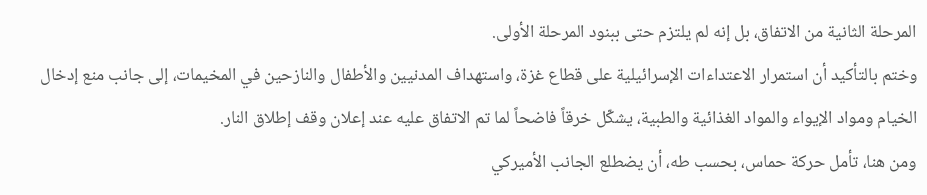المرحلة الثانية من الاتفاق، بل إنه لم يلتزم حتى ببنود المرحلة الأولى.
وختم بالتأكيد أن استمرار الاعتداءات الإسرائيلية على قطاع غزة، واستهداف المدنيين والأطفال والنازحين في المخيمات، إلى جانب منع إدخال الخيام ومواد الإيواء والمواد الغذائية والطبية، يشكّل خرقاً فاضحاً لما تم الاتفاق عليه عند إعلان وقف إطلاق النار.
ومن هنا، تأمل حركة حماس، بحسب طه، أن يضطلع الجانب الأميركي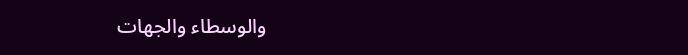والوسطاء والجهات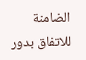الضامنة للاتفاق بدور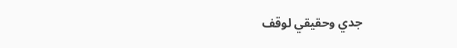جدي وحقيقي لوقف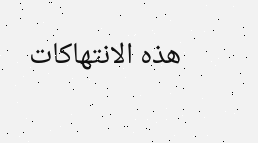هذه الانتهاكات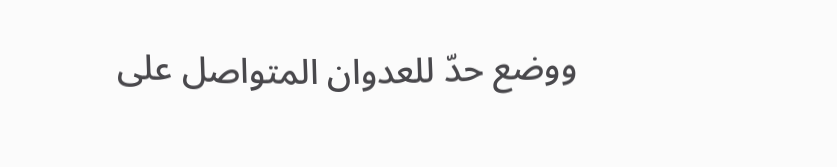ووضع حدّ للعدوان المتواصل على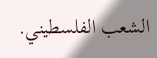الشعب الفلسطيني.